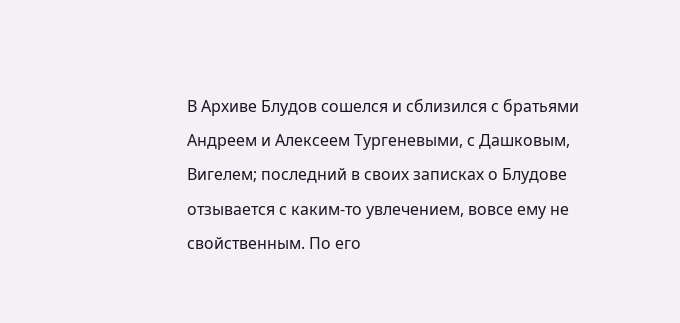В Архиве Блудов сошелся и сблизился с братьями Андреем и Алексеем Тургеневыми, с Дашковым, Вигелем; последний в своих записках о Блудове отзывается с каким-то увлечением, вовсе ему не свойственным. По его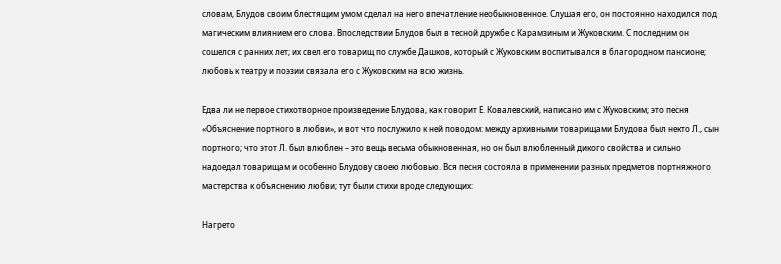словам, Блудов своим блестящим умом сделал на него впечатление необыкновенное. Слушая его, он постоянно находился под магическим влиянием его слова. Впоследствии Блудов был в тесной дружбе с Карамзиным и Жуковским. С последним он сошелся с ранних лет; их свел его товарищ по службе Дашков, который с Жуковским воспитывался в благородном пансионе; любовь к театру и поэзии связала его с Жуковским на всю жизнь.

Едва ли не первое стихотворное произведение Блудова, как говорит Е. Ковалевский, написано им с Жуковским; это песня «Объяснение портного в любви», и вот что послужило к ней поводом: между архивными товарищами Блудова был некто Л., сын портного; что этот Л. был влюблен – это вещь весьма обыкновенная, но он был влюбленный дикого свойства и сильно надоедал товарищам и особенно Блудову своею любовью. Вся песня состояла в применении разных предметов портняжного мастерства к объяснению любви; тут были стихи вроде следующих:

Нагрето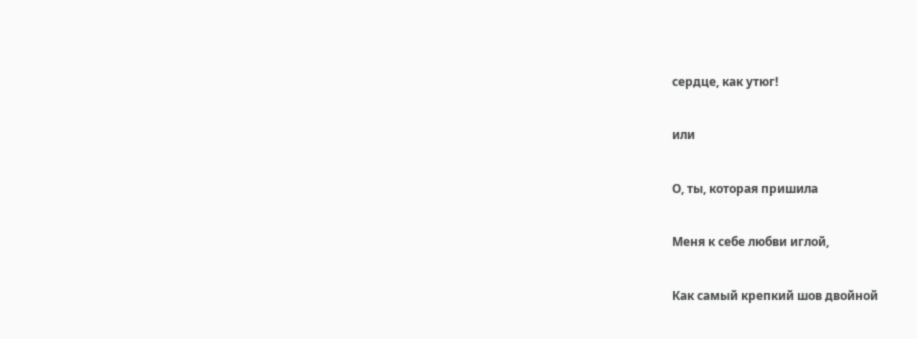сердце, как утюг!

или

О, ты, которая пришила

Меня к себе любви иглой,

Как самый крепкий шов двойной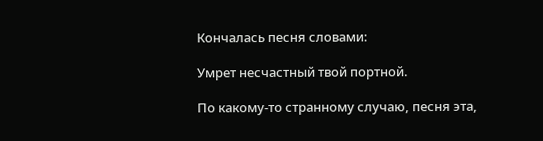Кончалась песня словами:

Умрет несчастный твой портной.

По какому-то странному случаю, песня эта,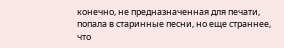конечно, не предназначенная для печати, попала в старинные песни, но еще страннее, что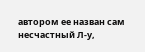автором ее назван сам несчастный Л-у,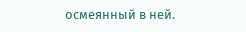осмеянный в ней.